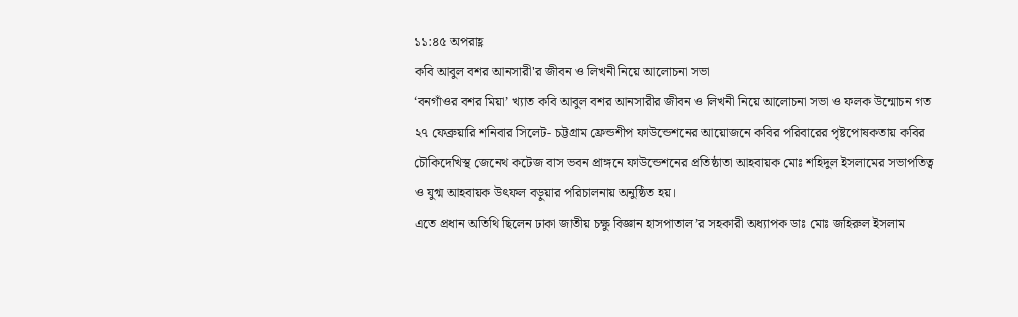১১:৪৫ অপরাহ্ণ
কবি আবুল বশর আনসারী'র জীবন ও লিখনী নিয়ে আলোচনা সভা
‘বনগাঁওর বশর মিয়া’ খ্যাত কবি আবুল বশর আনসারীর জীবন ও লিখনী নিয়ে আলোচনা সভা ও ফলক উন্মোচন গত ২৭ ফেব্রুয়ারি শনিবার সিলেট- চট্টগ্রাম ফ্রেন্ডশীপ ফাউন্ডেশনের আয়োজনে কবির পরিবারের পৃষ্টপোষকতায় কবির চৌকিদেখিস্থ জেনেথ কটেজ বাস ভবন প্রাঙ্গনে ফাউন্ডেশনের প্রতিষ্ঠাতা আহবায়ক মোঃ শহিদুল ইসলামের সভাপতিত্ব ও যুগ্ম আহবায়ক উৎফল বড়ুয়ার পরিচালনায় অনুষ্ঠিত হয়।
এতে প্রধান অতিথি ছিলেন ঢাকা জাতীয় চক্ষু বিজ্ঞান হাসপাতাল’র সহকারী অধ্যাপক ডাঃ মোঃ জহিরুল ইসলাম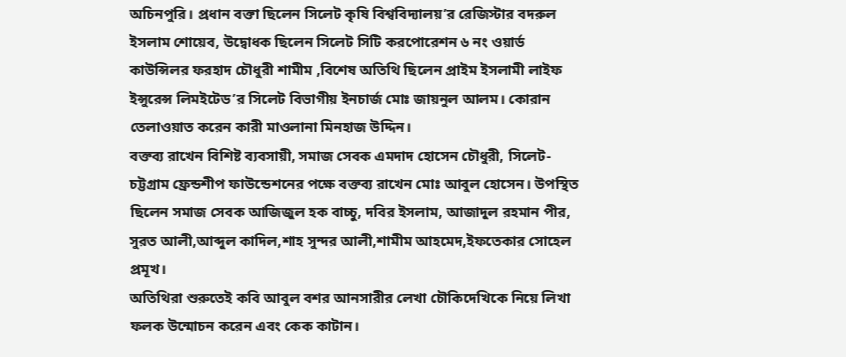অচিনপুরি। প্রধান বক্তা ছিলেন সিলেট কৃষি বিশ্ববিদ্যালয়’র রেজিস্টার বদরুল ইসলাম শোয়েব, উদ্বোধক ছিলেন সিলেট সিটি করপোরেশন ৬ নং ওয়ার্ড কাউন্সিলর ফরহাদ চৌধুরী শামীম ,বিশেষ অতিথি ছিলেন প্রাইম ইসলামী লাইফ ইন্সুরেন্স লিমইটেড’র সিলেট বিভাগীয় ইনচার্জ মোঃ জায়নুল আলম। কোরান তেলাওয়াত করেন কারী মাওলানা মিনহাজ উদ্দিন।
বক্তব্য রাখেন বিশিষ্ট ব্যবসায়ী, সমাজ সেবক এমদাদ হোসেন চৌধুরী, সিলেট- চট্টগ্রাম ফ্রেন্ডশীপ ফাউন্ডেশনের পক্ষে বক্তব্য রাখেন মোঃ আবুল হোসেন। উপস্থিত ছিলেন সমাজ সেবক আজিজুল হক বাচ্চু, দবির ইসলাম, আজাদুল রহমান পীর, সুরত আলী,আব্দুল কাদিল,শাহ সুন্দর আলী,শামীম আহমেদ,ইফতেকার সোহেল প্রমূখ।
অতিথিরা শুরুতেই কবি আবুল বশর আনসারীর লেখা চৌকিদেখিকে নিয়ে লিখা ফলক উন্মোচন করেন এবং কেক কাটান।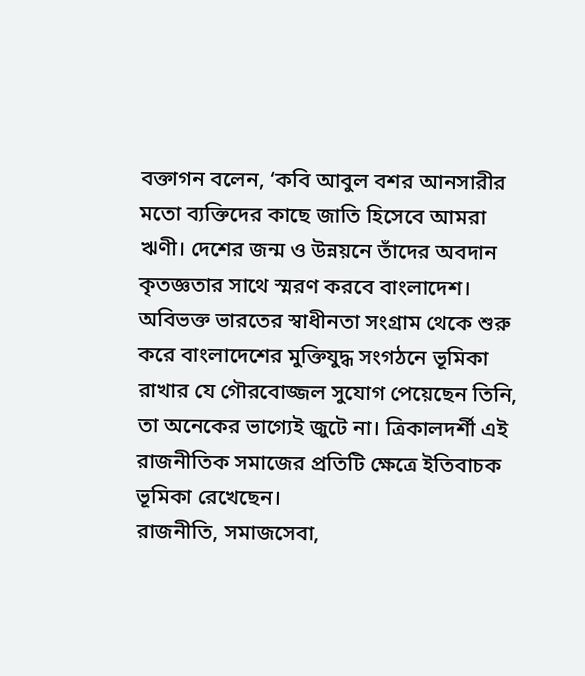বক্তাগন বলেন, ‘কবি আবুল বশর আনসারীর মতো ব্যক্তিদের কাছে জাতি হিসেবে আমরা ঋণী। দেশের জন্ম ও উন্নয়নে তাঁদের অবদান কৃতজ্ঞতার সাথে স্মরণ করবে বাংলাদেশ। অবিভক্ত ভারতের স্বাধীনতা সংগ্রাম থেকে শুরু করে বাংলাদেশের মুক্তিযুদ্ধ সংগঠনে ভূমিকা রাখার যে গৌরবোজ্জল সুযোগ পেয়েছেন তিনি, তা অনেকের ভাগ্যেই জুটে না। ত্রিকালদর্শী এই রাজনীতিক সমাজের প্রতিটি ক্ষেত্রে ইতিবাচক ভূমিকা রেখেছেন।
রাজনীতি, সমাজসেবা,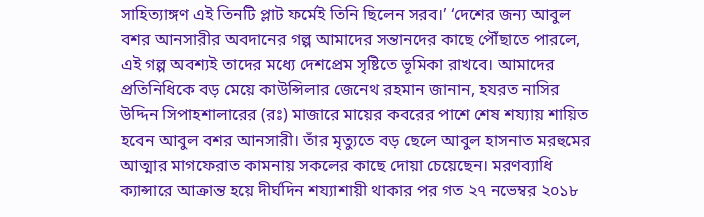সাহিত্যাঙ্গণ এই তিনটি প্লাট ফর্মেই তিনি ছিলেন সরব।’ ‘দেশের জন্য আবুল বশর আনসারীর অবদানের গল্প আমাদের সন্তানদের কাছে পৌঁছাতে পারলে, এই গল্প অবশ্যই তাদের মধ্যে দেশপ্রেম সৃষ্টিতে ভূমিকা রাখবে। আমাদের প্রতিনিধিকে বড় মেয়ে কাউন্সিলার জেনেথ রহমান জানান, হযরত নাসির উদ্দিন সিপাহশালারের (রঃ) মাজারে মায়ের কবরের পাশে শেষ শয্যায় শায়িত হবেন আবুল বশর আনসারী। তাঁর মৃত্যুতে বড় ছেলে আবুল হাসনাত মরহুমের আত্মার মাগফেরাত কামনায় সকলের কাছে দোয়া চেয়েছেন। মরণব্যাধি ক্যান্সারে আক্রান্ত হয়ে দীর্ঘদিন শয্যাশায়ী থাকার পর গত ২৭ নভেম্বর ২০১৮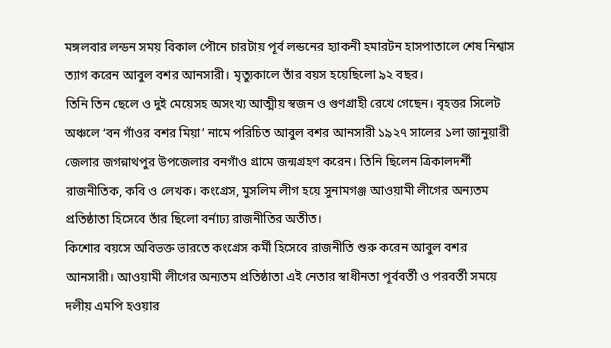মঙ্গলবার লন্ডন সময় বিকাল পৌনে চারটায় পূর্ব লন্ডনের হ্যাকনী হমারটন হাসপাতালে শেষ নিশ্বাস ত্যাগ করেন আবুল বশর আনসারী। মৃত্যুকালে তাঁর বয়স হয়েছিলো ৯২ বছর।
তিনি তিন ছেলে ও দুই মেয়েসহ অসংখ্য আত্মীয় স্বজন ও গুণগ্রাহী রেখে গেছেন। বৃহত্তর সিলেট অঞ্চলে ‘বন গাঁওর বশর মিয়া’ নামে পরিচিত আবুল বশর আনসারী ১৯২৭ সালের ১লা জানুয়ারী জেলার জগন্নাথপুর উপজেলার বনগাঁও গ্রামে জন্মগ্রহণ করেন। তিনি ছিলেন ত্রিকালদর্শী রাজনীতিক, কবি ও লেখক। কংগ্রেস, মুসলিম লীগ হয়ে সুনামগঞ্জ আওয়ামী লীগের অন্যতম প্রতিষ্ঠাতা হিসেবে তাঁর ছিলো বর্নাঢ্য রাজনীতির অতীত।
কিশোর বয়সে অবিভক্ত ভারতে কংগ্রেস কর্মী হিসেবে রাজনীতি শুরু করেন আবুল বশর আনসারী। আওয়ামী লীগের অন্যতম প্রতিষ্ঠাতা এই নেতার স্বাধীনতা পূর্ববর্তী ও পরবর্তী সময়ে দলীয় এমপি হওয়ার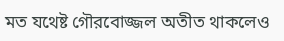মত যথেষ্ট গৌরবোজ্জল অতীত থাকলেও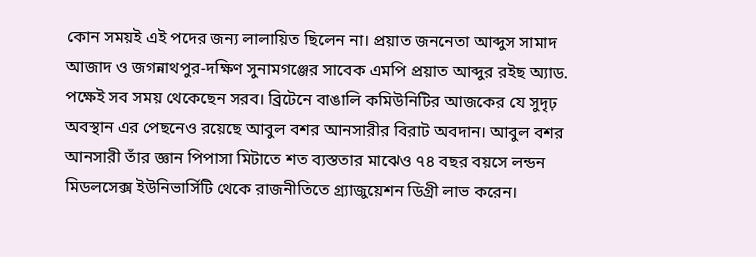কোন সময়ই এই পদের জন্য লালায়িত ছিলেন না। প্রয়াত জননেতা আব্দুস সামাদ আজাদ ও জগন্নাথপুর-দক্ষিণ সুনামগঞ্জের সাবেক এমপি প্রয়াত আব্দুর রইছ অ্যাড. পক্ষেই সব সময় থেকেছেন সরব। ব্রিটেনে বাঙালি কমিউনিটির আজকের যে সুদৃঢ় অবস্থান এর পেছনেও রয়েছে আবুল বশর আনসারীর বিরাট অবদান। আবুল বশর আনসারী তাঁর জ্ঞান পিপাসা মিটাতে শত ব্যস্ততার মাঝেও ৭৪ বছর বয়সে লন্ডন মিডলসেক্স ইউনিভার্সিটি থেকে রাজনীতিতে গ্র্যাজুয়েশন ডিগ্রী লাভ করেন।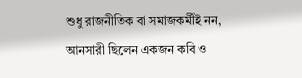শুধু রাজনীতিক বা সমাজকর্মীই নন, আনসারী ছিলেন একজন কবি ও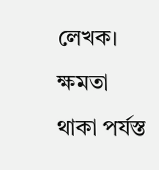লেখক। ক্ষমতা থাকা পর্যস্ত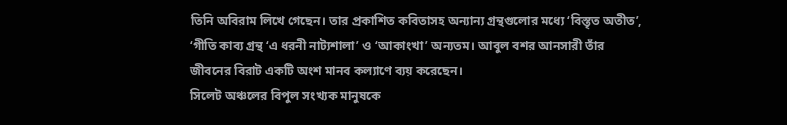তিনি অবিরাম লিখে গেছেন। তার প্রকাশিত কবিতাসহ অন্যান্য গ্রন্থগুলোর মধ্যে ‘বিস্তৃত অতীত’, ‘গীতি কাব্য গ্রন্থ ‘এ ধরনী নাট্যশালা’ ও ‘আকাংখা’ অন্যতম। আবুল বশর আনসারী তাঁর জীবনের বিরাট একটি অংশ মানব কল্যাণে ব্যয় করেছেন।
সিলেট অঞ্চলের বিপুল সংখ্যক মানুষকে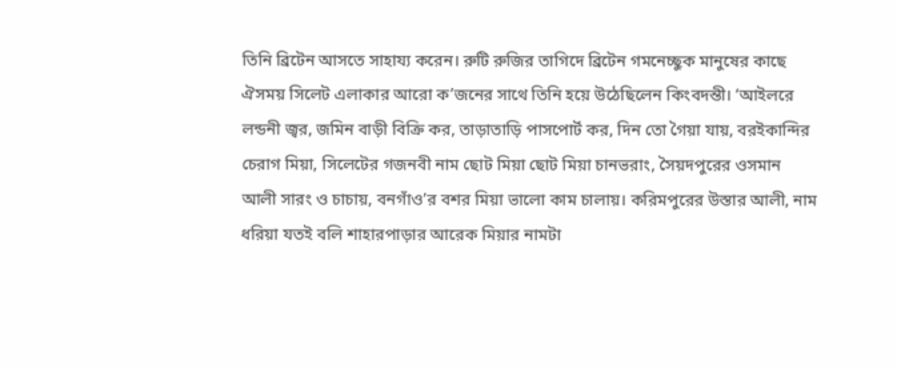তিনি ব্রিটেন আসতে সাহায্য করেন। রুটি রুজির তাগিদে ব্রিটেন গমনেচ্ছুক মানুষের কাছে ঐসময় সিলেট এলাকার আরো ক’জনের সাথে তিনি হয়ে উঠেছিলেন কিংবদন্তী। ‘আইলরে লন্ডনী জ্বর, জমিন বাড়ী বিক্রি কর, তাড়াতাড়ি পাসপোর্ট কর, দিন তো গৈয়া যায়, বরইকান্দির চেরাগ মিয়া, সিলেটের গজনবী নাম ছোট মিয়া ছোট মিয়া চানভরাং, সৈয়দপুরের ওসমান আলী সারং ও চাচায়, বনগাঁও’র বশর মিয়া ভালো কাম চালায়। করিমপুরের উস্তার আলী, নাম ধরিয়া যতই বলি শাহারপাড়ার আরেক মিয়ার নামটা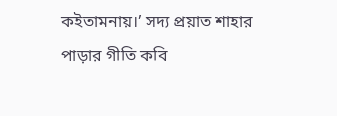কইতামনায়।’ সদ্য প্রয়াত শাহার পাড়ার গীতি কবি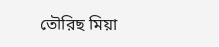তৌরিছ মিয়া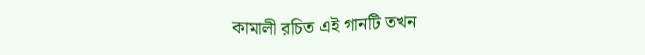কামালী রচিত এই গানটি তখন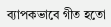ব্যাপকভাবে গীত হতো